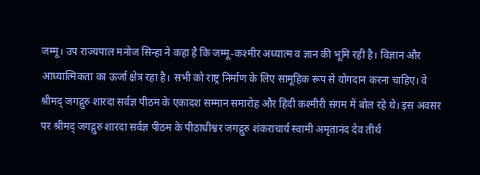जम्मू। उप राज्यपाल मनोज सिन्हा ने कहा है कि जम्मू-कश्मीर अध्यात्म व ज्ञान की भूमि रही है। विज्ञान और आध्यात्मिकता का ऊर्जा क्षेत्र रहा है। सभी को राष्ट्र निर्माण के लिए सामूहिक रूप से योगदान करना चाहिए। वे श्रीमद् जगद्गुरु शारदा सर्वज्ञ पीठम के एकादश सम्मान समारोह और हिंदी कश्मीरी संगम में बोल रहे थे। इस अवसर पर श्रीमद् जगद्गुरु शारदा सर्वज्ञ पीठम के पीठाधीश्वर जगद्गुरु शंकराचार्य स्वामी अमृतानंद देव तीर्थ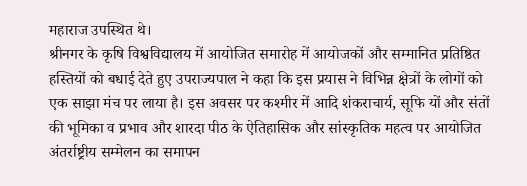महाराज उपस्थित थे।
श्रीनगर के कृषि विश्वविद्यालय में आयोजित समारोह में आयोजकों और सम्मानित प्रतिष्ठित हस्तियों को बधाई देते हुए उपराज्यपाल ने कहा कि इस प्रयास ने विभिन्न क्षेत्रों के लोगों को एक साझा मंच पर लाया है। इस अवसर पर कश्मीर में आदि शंकराचार्य, सूफि यों और संतों की भूमिका व प्रभाव और शारदा पीठ के ऐतिहासिक और सांस्कृतिक महत्व पर आयोजित अंतर्राष्ट्रीय सम्मेलन का समापन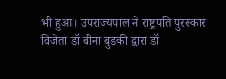भी हुआ। उपराज्यपाल ने राष्ट्रपति पुरस्कार विजेता डॉ बीना बुडकी द्वारा डॉ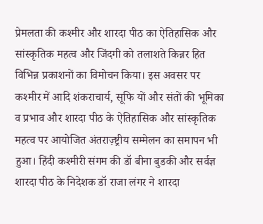प्रेमलता की कश्मीर और शारदा पीठ का ऐतिहासिक और सांस्कृतिक महत्व और जिंदगी को तलाशते किन्नर हित विभिन्न प्रकाशनों का विमोचन किया। इस अवसर पर कश्मीर में आदि शंकराचार्य, सूफि यों और संतों की भूमिका व प्रभाव और शारदा पीठ के ऐतिहासिक और सांस्कृतिक महत्व पर आयोजित अंतराज़्ष्ट्रीय सम्मेलन का समापन भी हुआ। हिंदी कश्मीरी संगम की डॉ बीना बुडकी और सर्वज्ञ शारदा पीठ के निदेशक डॉ राजा लंगर ने शारदा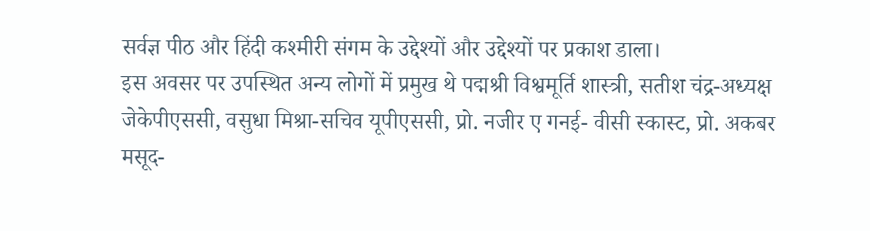सर्वज्ञ पीठ और हिंदी कश्मीरी संगम के उद्देश्यों और उद्देश्यों पर प्रकाश डाला।
इस अवसर पर उपस्थित अन्य लोगों में प्रमुख थे पद्मश्री विश्वमूर्ति शास्त्री, सतीश चंद्र-अध्यक्ष जेकेपीएससी, वसुधा मिश्रा-सचिव यूपीएससी, प्रो. नजीर ए गनई- वीसी स्कास्ट, प्रो. अकबर मसूद-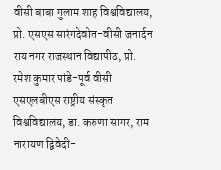वीसी बाबा गुलाम शाह विश्वविद्यालय, प्रो. एसएस सारंगदेवोत-वीसी जनार्दन राय नगर राजस्थान विद्यापीठ, प्रो. रमेश कुमार पांडे-पूर्व वीसी एसएलबीएस राष्ट्रीय संस्कृत विश्वविद्यालय, डा. करुणा सागर, राम नारायण द्विवेदी-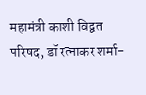महामंत्री काशी विद्वत परिषद, डॉ रत्नाकर शर्मा-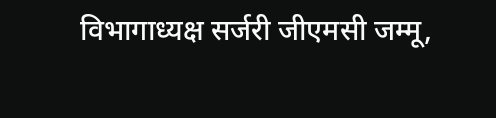विभागाध्यक्ष सर्जरी जीएमसी जम्मू,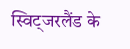स्विट्जरलैंड के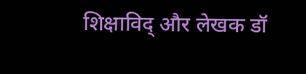शिक्षाविद् और लेखक डॉ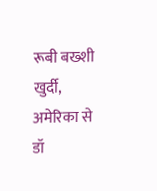रूबी बख्शी खुर्दी, अमेरिका से डॉ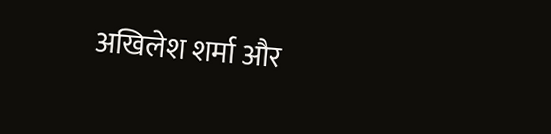अखिलेश शर्मा और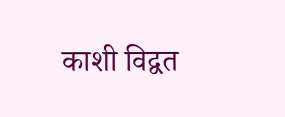काशी विद्वत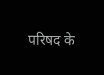परिषद के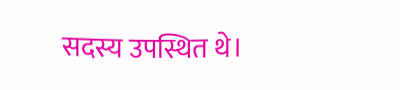सदस्य उपस्थित थे।